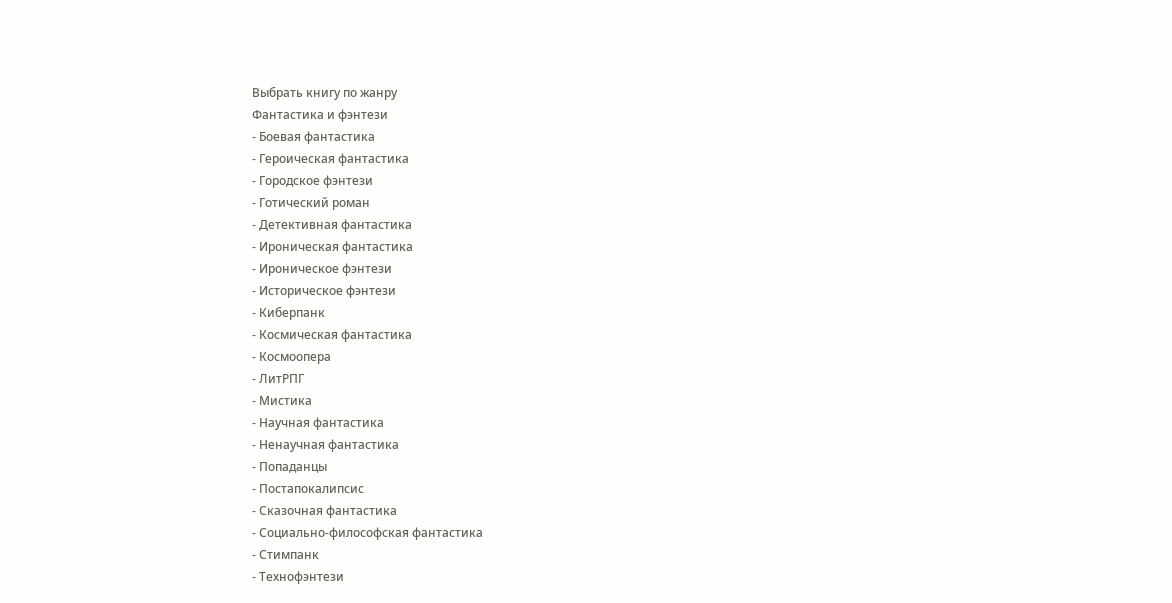Выбрать книгу по жанру
Фантастика и фэнтези
- Боевая фантастика
- Героическая фантастика
- Городское фэнтези
- Готический роман
- Детективная фантастика
- Ироническая фантастика
- Ироническое фэнтези
- Историческое фэнтези
- Киберпанк
- Космическая фантастика
- Космоопера
- ЛитРПГ
- Мистика
- Научная фантастика
- Ненаучная фантастика
- Попаданцы
- Постапокалипсис
- Сказочная фантастика
- Социально-философская фантастика
- Стимпанк
- Технофэнтези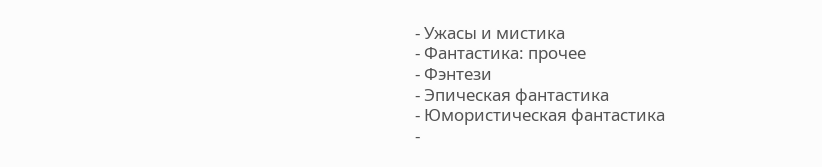- Ужасы и мистика
- Фантастика: прочее
- Фэнтези
- Эпическая фантастика
- Юмористическая фантастика
-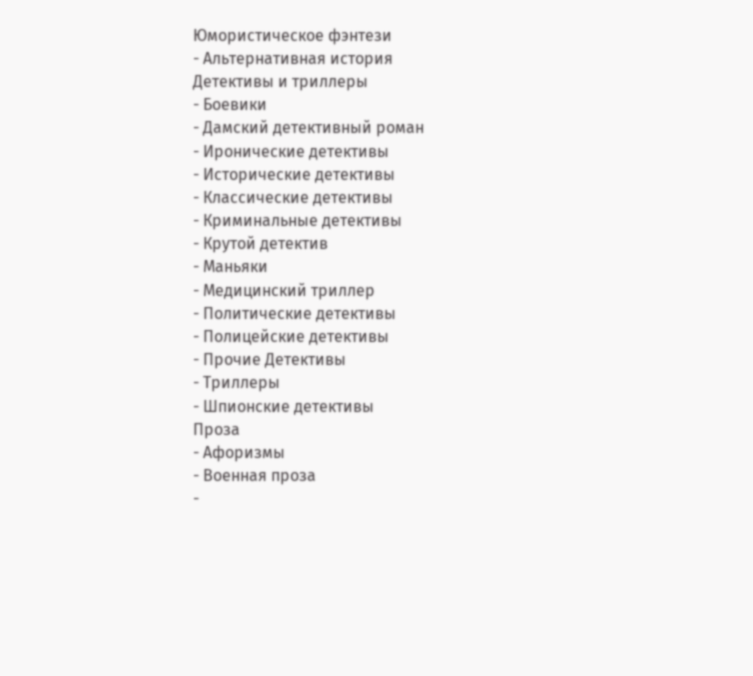Юмористическое фэнтези
- Альтернативная история
Детективы и триллеры
- Боевики
- Дамский детективный роман
- Иронические детективы
- Исторические детективы
- Классические детективы
- Криминальные детективы
- Крутой детектив
- Маньяки
- Медицинский триллер
- Политические детективы
- Полицейские детективы
- Прочие Детективы
- Триллеры
- Шпионские детективы
Проза
- Афоризмы
- Военная проза
-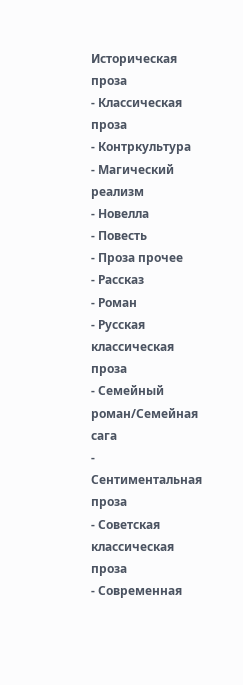Историческая проза
- Классическая проза
- Контркультура
- Магический реализм
- Новелла
- Повесть
- Проза прочее
- Рассказ
- Роман
- Русская классическая проза
- Семейный роман/Семейная сага
- Сентиментальная проза
- Советская классическая проза
- Современная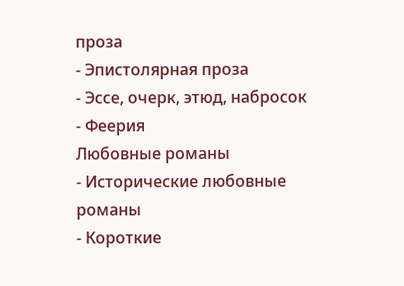проза
- Эпистолярная проза
- Эссе, очерк, этюд, набросок
- Феерия
Любовные романы
- Исторические любовные романы
- Короткие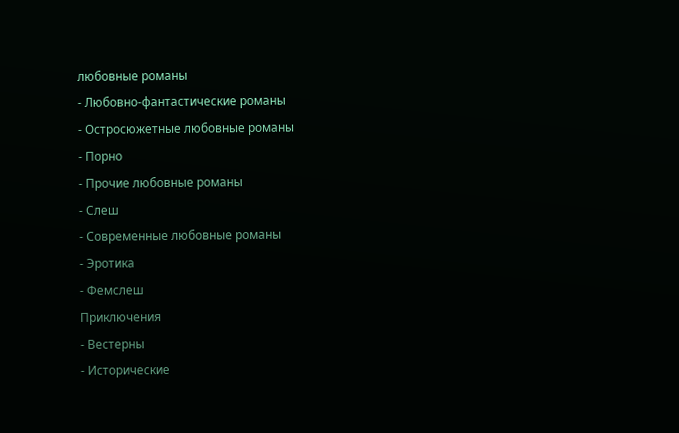любовные романы
- Любовно-фантастические романы
- Остросюжетные любовные романы
- Порно
- Прочие любовные романы
- Слеш
- Современные любовные романы
- Эротика
- Фемслеш
Приключения
- Вестерны
- Исторические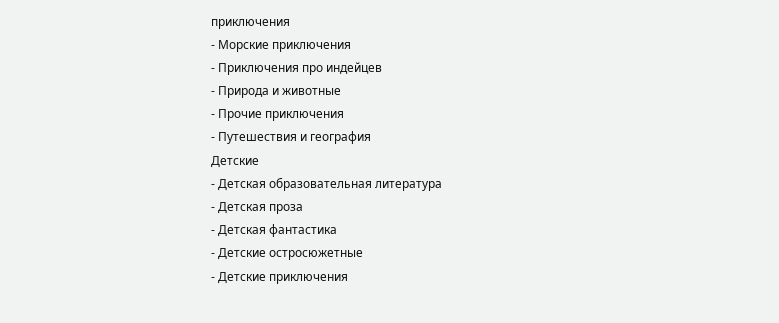приключения
- Морские приключения
- Приключения про индейцев
- Природа и животные
- Прочие приключения
- Путешествия и география
Детские
- Детская образовательная литература
- Детская проза
- Детская фантастика
- Детские остросюжетные
- Детские приключения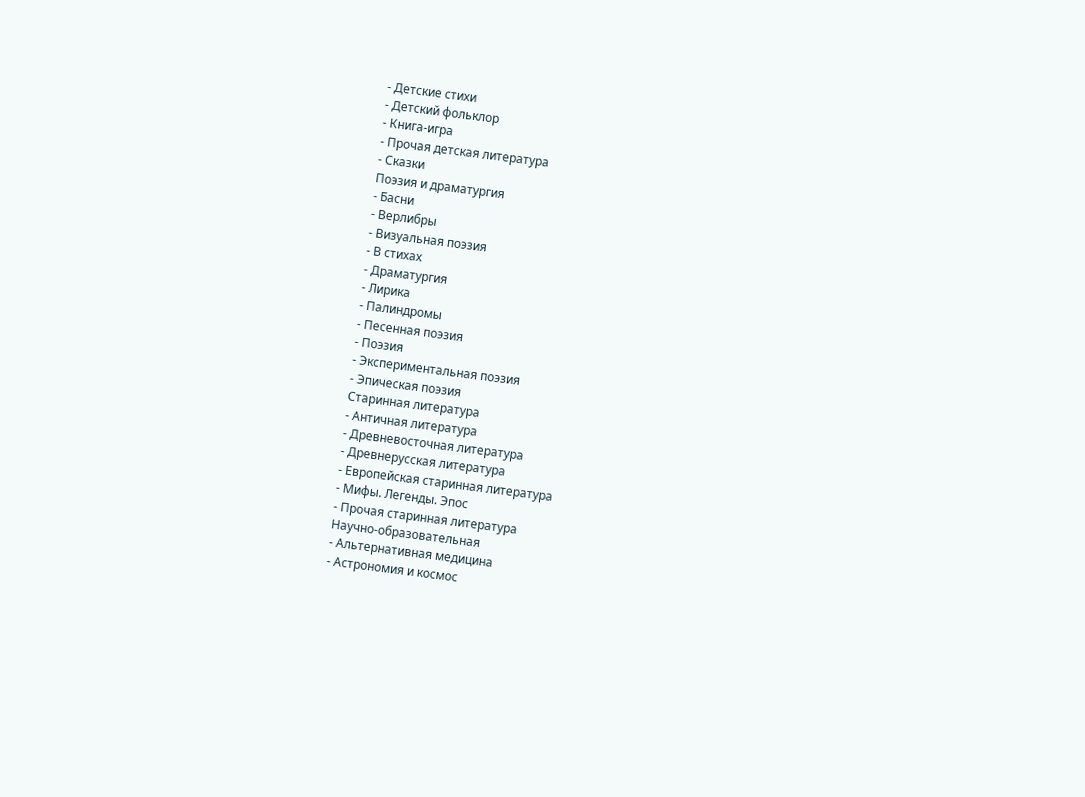- Детские стихи
- Детский фольклор
- Книга-игра
- Прочая детская литература
- Сказки
Поэзия и драматургия
- Басни
- Верлибры
- Визуальная поэзия
- В стихах
- Драматургия
- Лирика
- Палиндромы
- Песенная поэзия
- Поэзия
- Экспериментальная поэзия
- Эпическая поэзия
Старинная литература
- Античная литература
- Древневосточная литература
- Древнерусская литература
- Европейская старинная литература
- Мифы. Легенды. Эпос
- Прочая старинная литература
Научно-образовательная
- Альтернативная медицина
- Астрономия и космос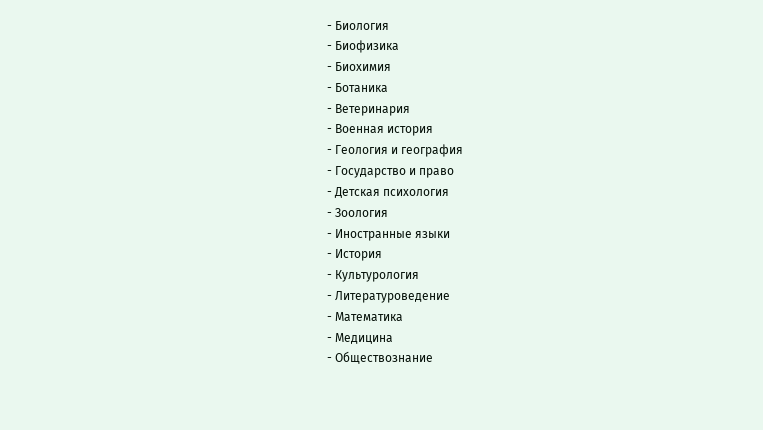- Биология
- Биофизика
- Биохимия
- Ботаника
- Ветеринария
- Военная история
- Геология и география
- Государство и право
- Детская психология
- Зоология
- Иностранные языки
- История
- Культурология
- Литературоведение
- Математика
- Медицина
- Обществознание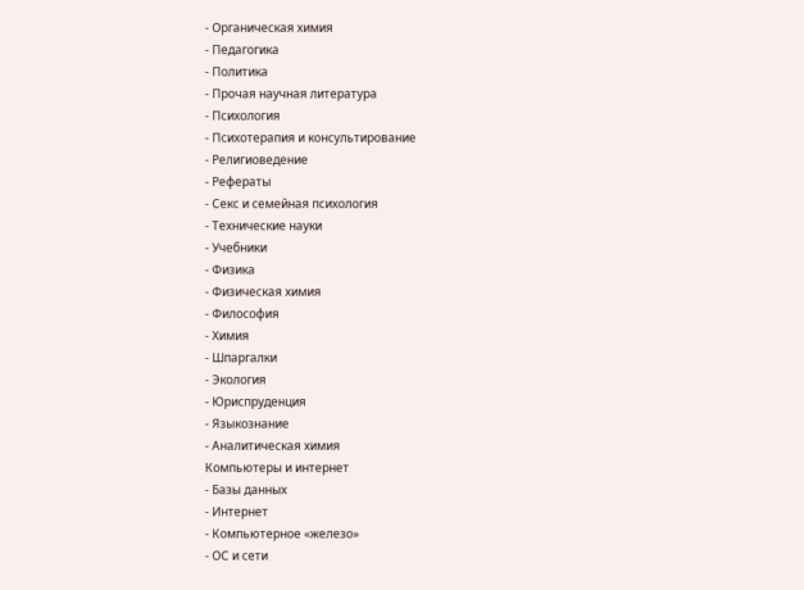- Органическая химия
- Педагогика
- Политика
- Прочая научная литература
- Психология
- Психотерапия и консультирование
- Религиоведение
- Рефераты
- Секс и семейная психология
- Технические науки
- Учебники
- Физика
- Физическая химия
- Философия
- Химия
- Шпаргалки
- Экология
- Юриспруденция
- Языкознание
- Аналитическая химия
Компьютеры и интернет
- Базы данных
- Интернет
- Компьютерное «железо»
- ОС и сети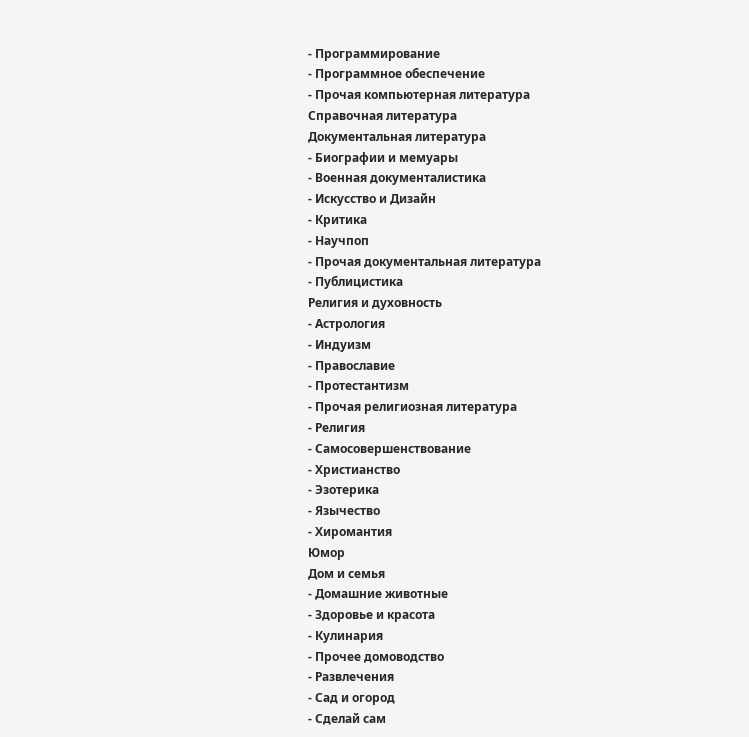- Программирование
- Программное обеспечение
- Прочая компьютерная литература
Справочная литература
Документальная литература
- Биографии и мемуары
- Военная документалистика
- Искусство и Дизайн
- Критика
- Научпоп
- Прочая документальная литература
- Публицистика
Религия и духовность
- Астрология
- Индуизм
- Православие
- Протестантизм
- Прочая религиозная литература
- Религия
- Самосовершенствование
- Христианство
- Эзотерика
- Язычество
- Хиромантия
Юмор
Дом и семья
- Домашние животные
- Здоровье и красота
- Кулинария
- Прочее домоводство
- Развлечения
- Сад и огород
- Сделай сам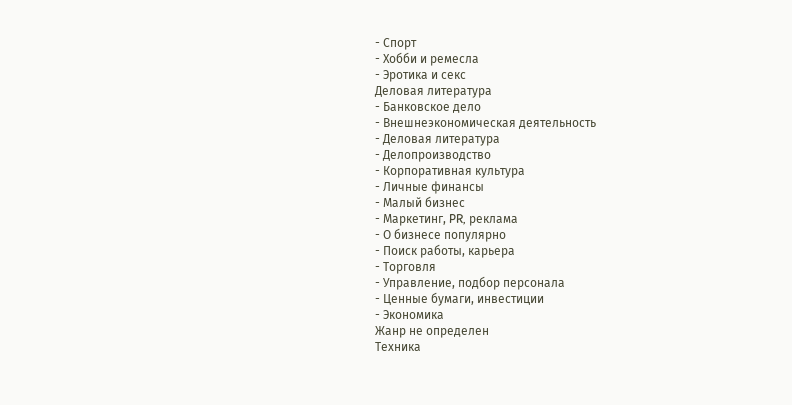- Спорт
- Хобби и ремесла
- Эротика и секс
Деловая литература
- Банковское дело
- Внешнеэкономическая деятельность
- Деловая литература
- Делопроизводство
- Корпоративная культура
- Личные финансы
- Малый бизнес
- Маркетинг, PR, реклама
- О бизнесе популярно
- Поиск работы, карьера
- Торговля
- Управление, подбор персонала
- Ценные бумаги, инвестиции
- Экономика
Жанр не определен
Техника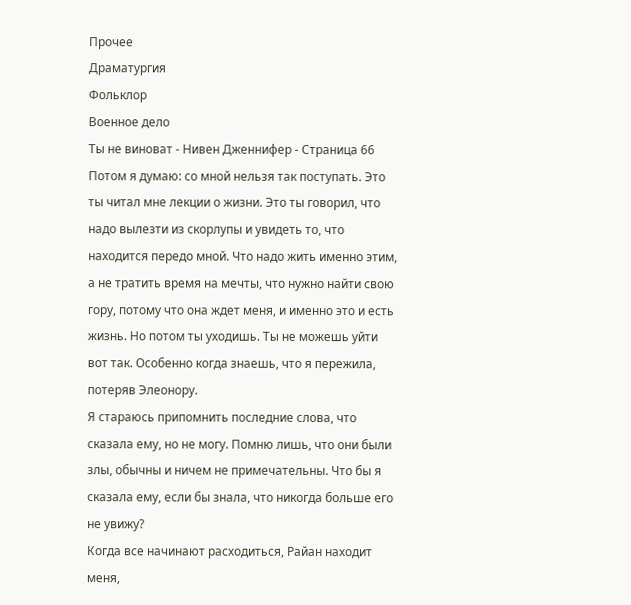Прочее
Драматургия
Фольклор
Военное дело
Ты не виноват - Нивен Дженнифер - Страница 66
Потом я думаю: со мной нельзя так поступать. Это ты читал мне лекции о жизни. Это ты говорил, что надо вылезти из скорлупы и увидеть то, что находится передо мной. Что надо жить именно этим, а не тратить время на мечты, что нужно найти свою гору, потому что она ждет меня, и именно это и есть жизнь. Но потом ты уходишь. Ты не можешь уйти вот так. Особенно когда знаешь, что я пережила, потеряв Элеонору.
Я стараюсь припомнить последние слова, что сказала ему, но не могу. Помню лишь, что они были злы, обычны и ничем не примечательны. Что бы я сказала ему, если бы знала, что никогда больше его не увижу?
Когда все начинают расходиться, Райан находит меня,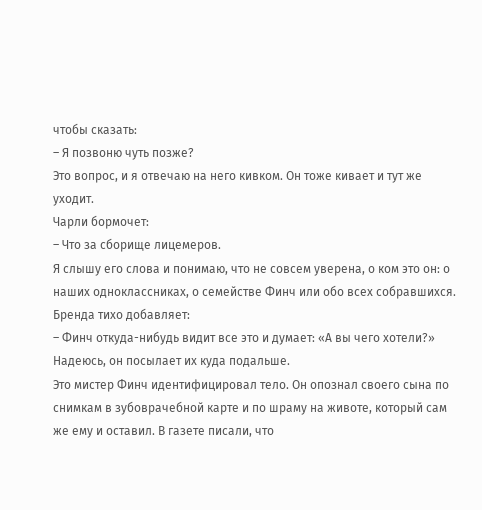чтобы сказать:
– Я позвоню чуть позже?
Это вопрос, и я отвечаю на него кивком. Он тоже кивает и тут же уходит.
Чарли бормочет:
– Что за сборище лицемеров.
Я слышу его слова и понимаю, что не совсем уверена, о ком это он: о наших одноклассниках, о семействе Финч или обо всех собравшихся.
Бренда тихо добавляет:
– Финч откуда-нибудь видит все это и думает: «А вы чего хотели?» Надеюсь, он посылает их куда подальше.
Это мистер Финч идентифицировал тело. Он опознал своего сына по снимкам в зубоврачебной карте и по шраму на животе, который сам же ему и оставил. В газете писали, что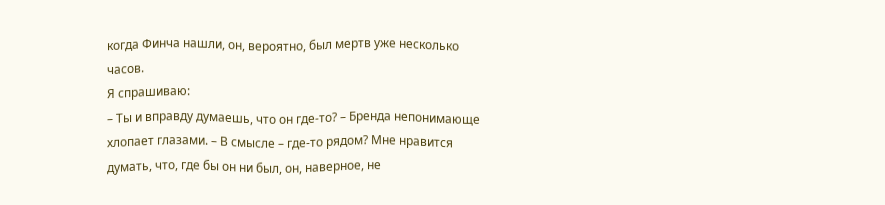когда Финча нашли, он, вероятно, был мертв уже несколько часов.
Я спрашиваю:
– Ты и вправду думаешь, что он где-то? – Бренда непонимающе хлопает глазами. – В смысле – где-то рядом? Мне нравится думать, что, где бы он ни был, он, наверное, не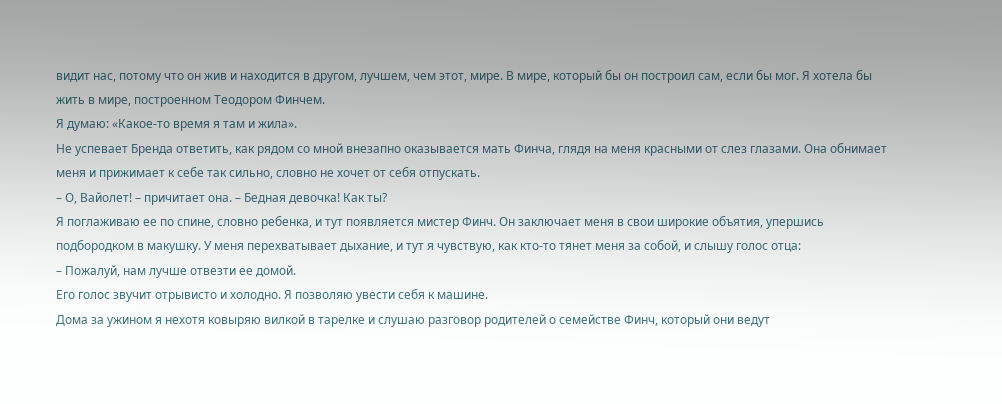видит нас, потому что он жив и находится в другом, лучшем, чем этот, мире. В мире, который бы он построил сам, если бы мог. Я хотела бы жить в мире, построенном Теодором Финчем.
Я думаю: «Какое-то время я там и жила».
Не успевает Бренда ответить, как рядом со мной внезапно оказывается мать Финча, глядя на меня красными от слез глазами. Она обнимает меня и прижимает к себе так сильно, словно не хочет от себя отпускать.
– О, Вайолет! – причитает она. – Бедная девочка! Как ты?
Я поглаживаю ее по спине, словно ребенка, и тут появляется мистер Финч. Он заключает меня в свои широкие объятия, упершись подбородком в макушку. У меня перехватывает дыхание, и тут я чувствую, как кто-то тянет меня за собой, и слышу голос отца:
– Пожалуй, нам лучше отвезти ее домой.
Его голос звучит отрывисто и холодно. Я позволяю увести себя к машине.
Дома за ужином я нехотя ковыряю вилкой в тарелке и слушаю разговор родителей о семействе Финч, который они ведут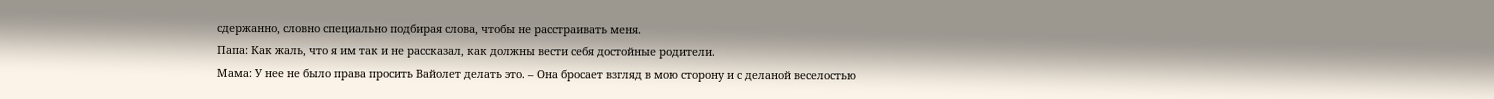сдержанно, словно специально подбирая слова, чтобы не расстраивать меня.
Папа: Как жаль, что я им так и не рассказал, как должны вести себя достойные родители.
Мама: У нее не было права просить Вайолет делать это. – Она бросает взгляд в мою сторону и с деланой веселостью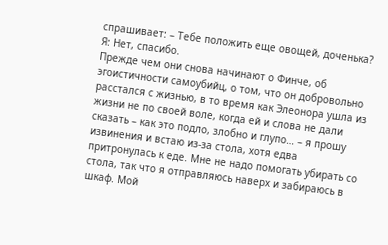спрашивает: – Тебе положить еще овощей, доченька?
Я: Нет, спасибо.
Прежде чем они снова начинают о Финче, об эгоистичности самоубийц, о том, что он добровольно расстался с жизнью, в то время как Элеонора ушла из жизни не по своей воле, когда ей и слова не дали сказать – как это подло, злобно и глупо… – я прошу извинения и встаю из-за стола, хотя едва притронулась к еде. Мне не надо помогать убирать со стола, так что я отправляюсь наверх и забираюсь в шкаф. Мой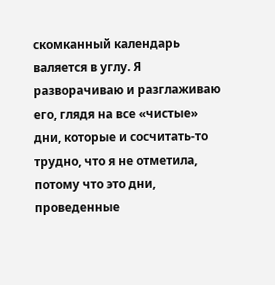скомканный календарь валяется в углу. Я разворачиваю и разглаживаю его, глядя на все «чистые» дни, которые и сосчитать-то трудно, что я не отметила, потому что это дни, проведенные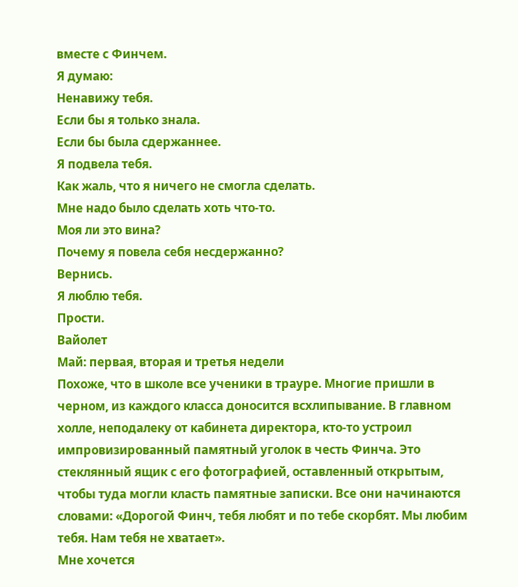вместе с Финчем.
Я думаю:
Ненавижу тебя.
Если бы я только знала.
Если бы была сдержаннее.
Я подвела тебя.
Как жаль, что я ничего не смогла сделать.
Мне надо было сделать хоть что-то.
Моя ли это вина?
Почему я повела себя несдержанно?
Вернись.
Я люблю тебя.
Прости.
Вайолет
Май: первая, вторая и третья недели
Похоже, что в школе все ученики в трауре. Многие пришли в черном, из каждого класса доносится всхлипывание. В главном холле, неподалеку от кабинета директора, кто-то устроил импровизированный памятный уголок в честь Финча. Это стеклянный ящик с его фотографией, оставленный открытым, чтобы туда могли класть памятные записки. Все они начинаются словами: «Дорогой Финч, тебя любят и по тебе скорбят. Мы любим тебя. Нам тебя не хватает».
Мне хочется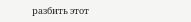разбить этот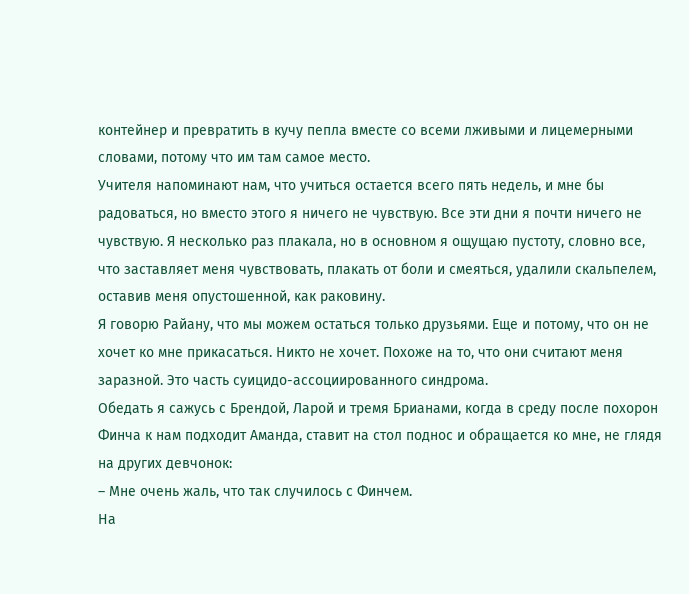контейнер и превратить в кучу пепла вместе со всеми лживыми и лицемерными словами, потому что им там самое место.
Учителя напоминают нам, что учиться остается всего пять недель, и мне бы радоваться, но вместо этого я ничего не чувствую. Все эти дни я почти ничего не чувствую. Я несколько раз плакала, но в основном я ощущаю пустоту, словно все, что заставляет меня чувствовать, плакать от боли и смеяться, удалили скальпелем, оставив меня опустошенной, как раковину.
Я говорю Райану, что мы можем остаться только друзьями. Еще и потому, что он не хочет ко мне прикасаться. Никто не хочет. Похоже на то, что они считают меня заразной. Это часть суицидо-ассоциированного синдрома.
Обедать я сажусь с Брендой, Ларой и тремя Брианами, когда в среду после похорон Финча к нам подходит Аманда, ставит на стол поднос и обращается ко мне, не глядя на других девчонок:
– Мне очень жаль, что так случилось с Финчем.
На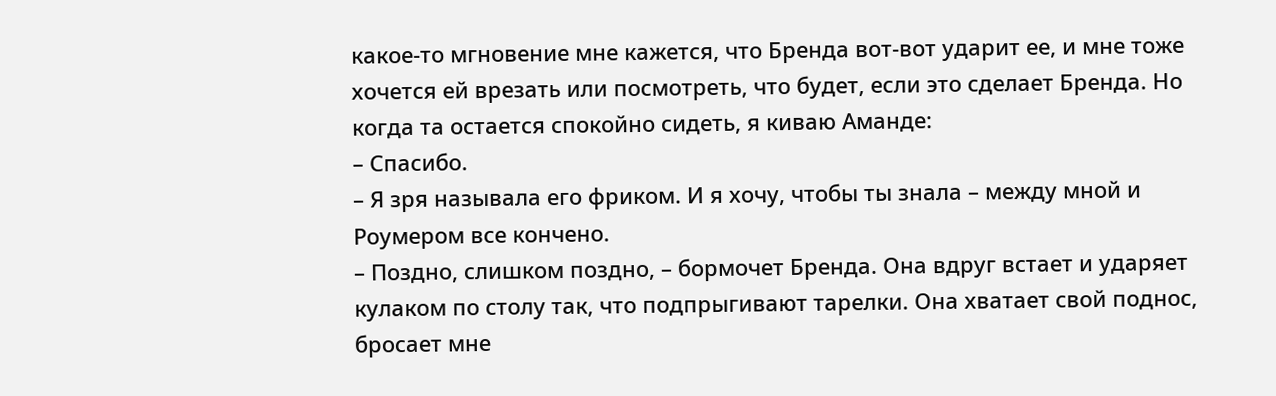какое-то мгновение мне кажется, что Бренда вот-вот ударит ее, и мне тоже хочется ей врезать или посмотреть, что будет, если это сделает Бренда. Но когда та остается спокойно сидеть, я киваю Аманде:
– Спасибо.
– Я зря называла его фриком. И я хочу, чтобы ты знала – между мной и Роумером все кончено.
– Поздно, слишком поздно, – бормочет Бренда. Она вдруг встает и ударяет кулаком по столу так, что подпрыгивают тарелки. Она хватает свой поднос, бросает мне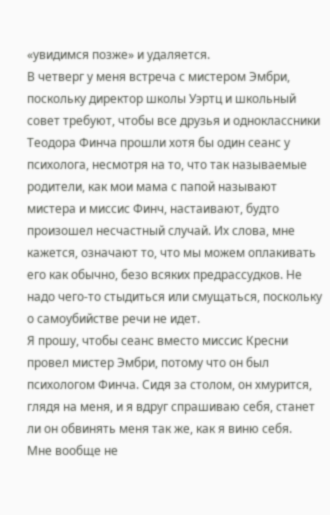«увидимся позже» и удаляется.
В четверг у меня встреча с мистером Эмбри, поскольку директор школы Уэртц и школьный совет требуют, чтобы все друзья и одноклассники Теодора Финча прошли хотя бы один сеанс у психолога, несмотря на то, что так называемые родители, как мои мама с папой называют мистера и миссис Финч, настаивают, будто произошел несчастный случай. Их слова, мне кажется, означают то, что мы можем оплакивать его как обычно, безо всяких предрассудков. Не надо чего-то стыдиться или смущаться, поскольку о самоубийстве речи не идет.
Я прошу, чтобы сеанс вместо миссис Кресни провел мистер Эмбри, потому что он был психологом Финча. Сидя за столом, он хмурится, глядя на меня, и я вдруг спрашиваю себя, станет ли он обвинять меня так же, как я виню себя.
Мне вообще не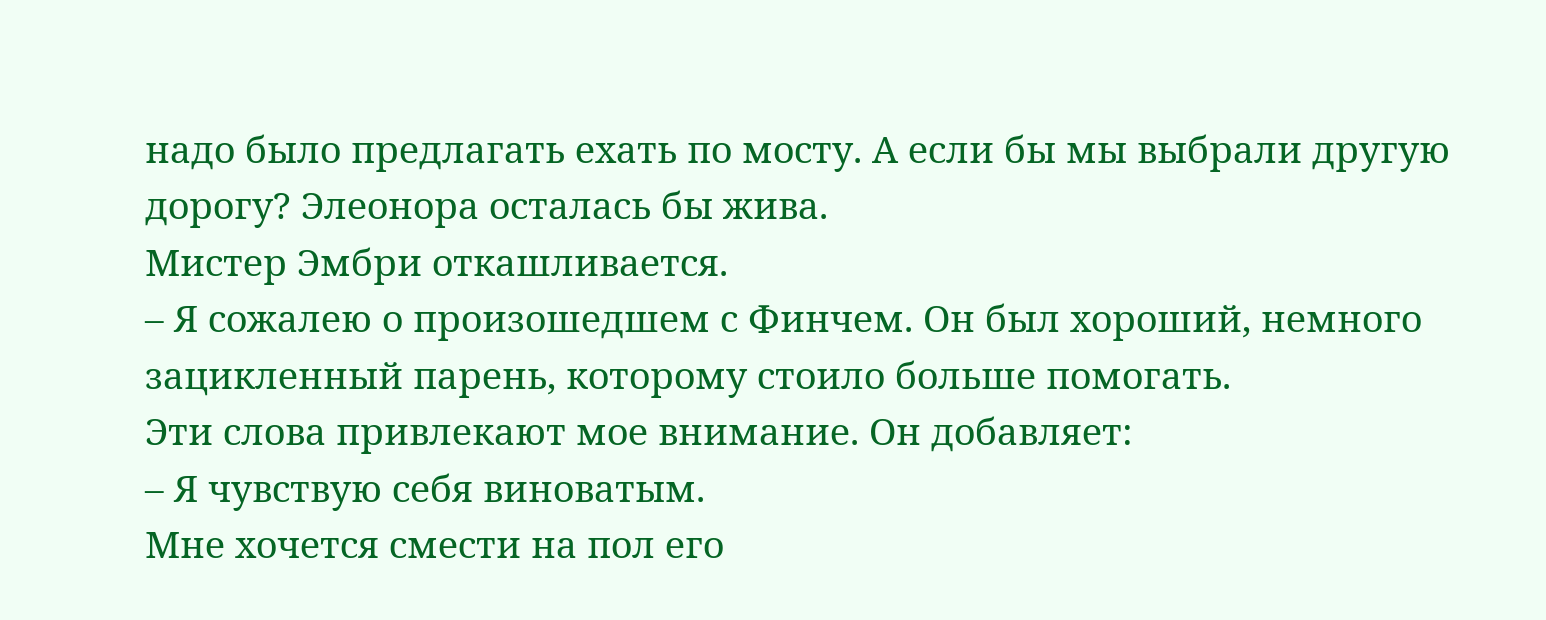надо было предлагать ехать по мосту. А если бы мы выбрали другую дорогу? Элеонора осталась бы жива.
Мистер Эмбри откашливается.
– Я сожалею о произошедшем с Финчем. Он был хороший, немного зацикленный парень, которому стоило больше помогать.
Эти слова привлекают мое внимание. Он добавляет:
– Я чувствую себя виноватым.
Мне хочется смести на пол его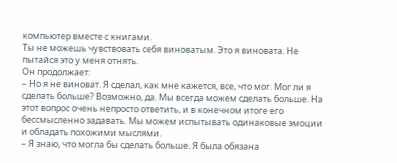компьютер вместе с книгами.
Ты не можешь чувствовать себя виноватым. Это я виновата. Не пытайся это у меня отнять.
Он продолжает:
– Но я не виноват. Я сделал, как мне кажется, все, что мог. Мог ли я сделать больше? Возможно, да. Мы всегда можем сделать больше. На этот вопрос очень непросто ответить, и в конечном итоге его бессмысленно задавать. Мы можем испытывать одинаковые эмоции и обладать похожими мыслями.
– Я знаю, что могла бы сделать больше. Я была обязана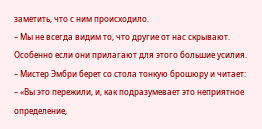заметить, что с ним происходило.
– Мы не всегда видим то, что другие от нас скрывают. Особенно если они прилагают для этого большие усилия. – Мистер Эмбри берет со стола тонкую брошюру и читает: – «Вы это пережили, и, как подразумевает это неприятное определение,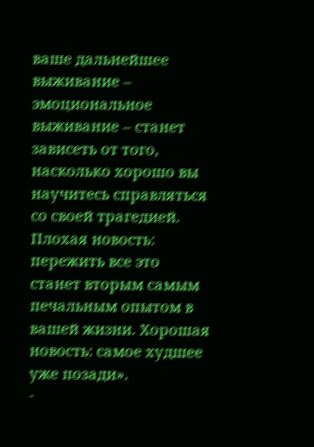ваше дальнейшее выживание – эмоциональное выживание – станет зависеть от того, насколько хорошо вы научитесь справляться со своей трагедией. Плохая новость: пережить все это станет вторым самым печальным опытом в вашей жизни. Хорошая новость: самое худшее уже позади».
-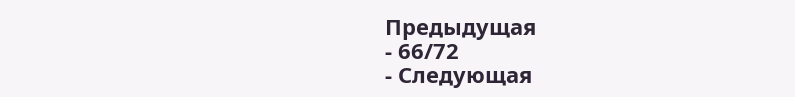Предыдущая
- 66/72
- Следующая